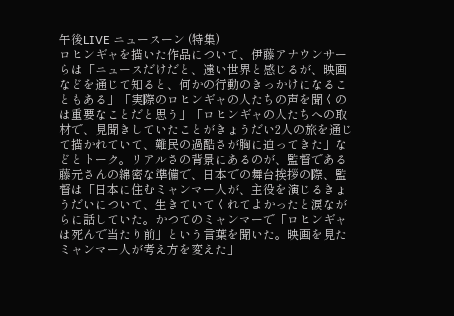午後LIVE ニュースーン (特集)
ロヒンギャを描いた作品について、伊藤アナウンサーらは「ニュースだけだと、遠い世界と感じるが、映画などを通じて知ると、何かの行動のきっかけになることもある」「実際のロヒンギャの人たちの声を聞くのは重要なことだと思う」「ロヒンギャの人たちへの取材で、見聞きしていたことがきょうだい2人の旅を通じて描かれていて、難民の過酷さが胸に迫ってきた」などとトーク。リアルさの背景にあるのが、監督である藤元さんの綿密な準備で、日本での舞台挨拶の際、監督は「日本に住むミャンマー人が、主役を演じるきょうだいについて、生きていてくれてよかったと涙ながらに話していた。かつてのミャンマーで「ロヒンギャは死んで当たり前」という言葉を聞いた。映画を見たミャンマー人が考え方を変えた」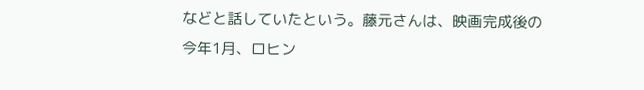などと話していたという。藤元さんは、映画完成後の今年1月、ロヒン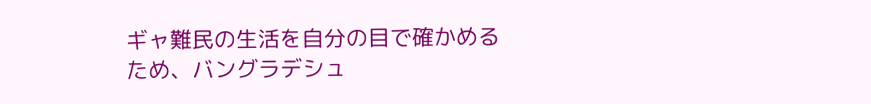ギャ難民の生活を自分の目で確かめるため、バングラデシュ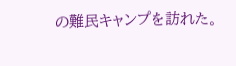の難民キャンプを訪れた。